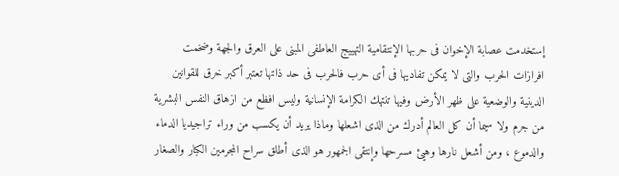إستخدمت عصابة الإخوان فى حربها الإنتقامية التهييج العاطفى المبنى على العرق والجهة وضخمت افرازات الحرب والتى لا يمكن تفاديها فى أى حرب فالحرب فى حد ذاتها تعتبر أكبر خرق للقوانين الدينية والوضعية على ظهر الأرض وفيها تنتهك الكرامة الإنسانية وليس افظع من ازهاق النفس البشرية من جرم ولا سيما أن كل العالم أدرك من الذى اشعلها وماذا يريد أن يكسب من وراء تراجيديا الدماء والدموع ، ومن أشعل نارها وهيئ مسرحها وإنتقى الجمهور هو الذى أطلق سراح المجرمين الكبار والصغار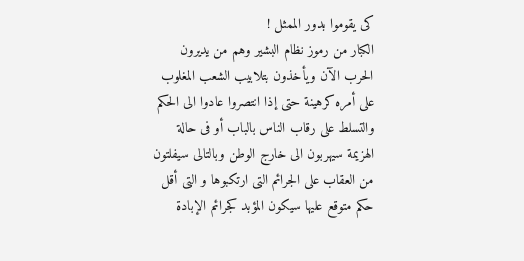كى يقوموا بدور الممثل !
الكبار من رموز نظام البشير وهم من يديرون الحرب الآن ويأخذون بتلابيب الشعب المغلوب على أمره كرهينة حتى إذا انتصروا عادوا الى الحكم والتسلط على رقاب الناس بالباب أو فى حالة الهزيمة سيهربون الى خارج الوطن وبالتالى سيفلتون من العقاب على الجرائم التى ارتكبوها و التى أقل حكم متوقع عليها سيكون المؤبد كجرائم الإبادة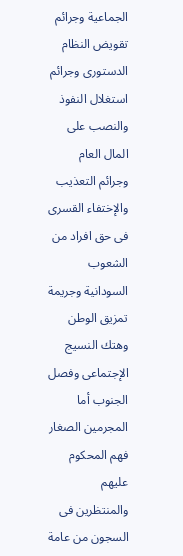الجماعية وجرائم تقويض النظام الدستورى وجرائم استغلال النفوذ والنصب على المال العام وجرائم التعذيب والإختفاء القسرى فى حق افراد من الشعوب السودانية وجريمة تمزيق الوطن وهتك النسيج الإجتماعى وفصل الجنوب أما المجرمين الصغار فهم المحكوم عليهم والمنتظرين فى السجون من عامة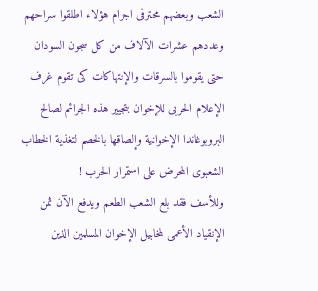الشعب وبعضهم محترفى اجرام هؤلاء اطلقوا سراحهم وعددهم عشرات الآلاف من كل سجون السودان حتى يقوموا بالسرقات والإنتهاكات كى تقوم غرف الإعلام الحربى للإخوان بتجيير هذه الجرائم لصالح البروبوغاندا الإخوانية وإلصاقها بالخصم لتغذية الخطاب الشعبوى المحرض على استمرار الحرب !
وللأسف فقد بلع الشعب الطعم ويدفع الآن ثمن الإنقياد الأعمى لمخابيل الإخوان المسلمين الذين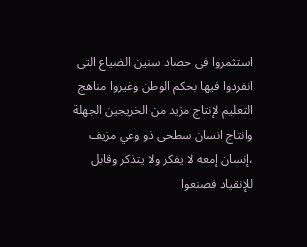استثمروا فى حصاد سنين الضياع التى انفردوا فيها بحكم الوطن وغيروا مناهج التعليم لإنتاج مزيد من الخريجين الجهلة وانتاج انسان سطحى ذو وعي مزيف ،إنسان إمعه لا يفكر ولا يتذكر وقابل للإنقياد فصنعوا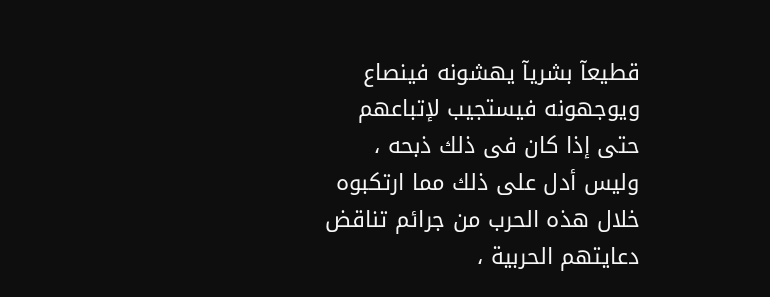قطيعآ بشريآ يهشونه فينصاع ويوجهونه فيستجيب لإتباعهم حتى إذا كان فى ذلك ذبحه ، وليس أدل على ذلك مما ارتكبوه خلال هذه الحرب من جرائم تناقض دعايتهم الحربية ،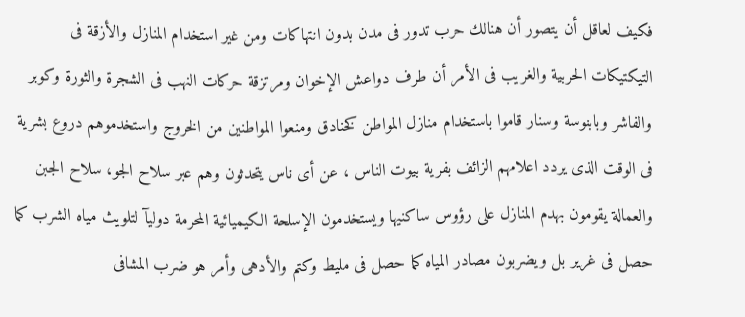فكيف لعاقل أن يتصور أن هنالك حرب تدور فى مدن بدون انتهاكات ومن غير استخدام المنازل والأزقة فى التيكتيكات الحربية والغريب فى الأمر أن طرف دواعش الإخوان ومرتزقة حركات النهب فى الشجرة والثورة وكوبر والفاشر وبابنوسة وسنار قاموا باستخدام منازل المواطن كخنادق ومنعوا المواطنين من الخروج واستخدموهم دروع بشرية فى الوقت الذى يردد اعلامهم الزائف بفرية بيوت الناس ، عن أى ناس يتحدثون وهم عبر سلاح الجو، سلاح الجبن والعمالة يقومون بهدم المنازل على رؤوس ساكنيها ويستخدمون الإسلحة الكيميائية المحرمة دوليآ لتلويث مياه الشرب كما حصل فى غرير بل ويضربون مصادر المياه كما حصل فى مليط وكتم والأدهى وأمر هو ضرب المشافى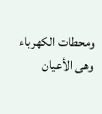ومحطات الكهرباء وهى الأعيان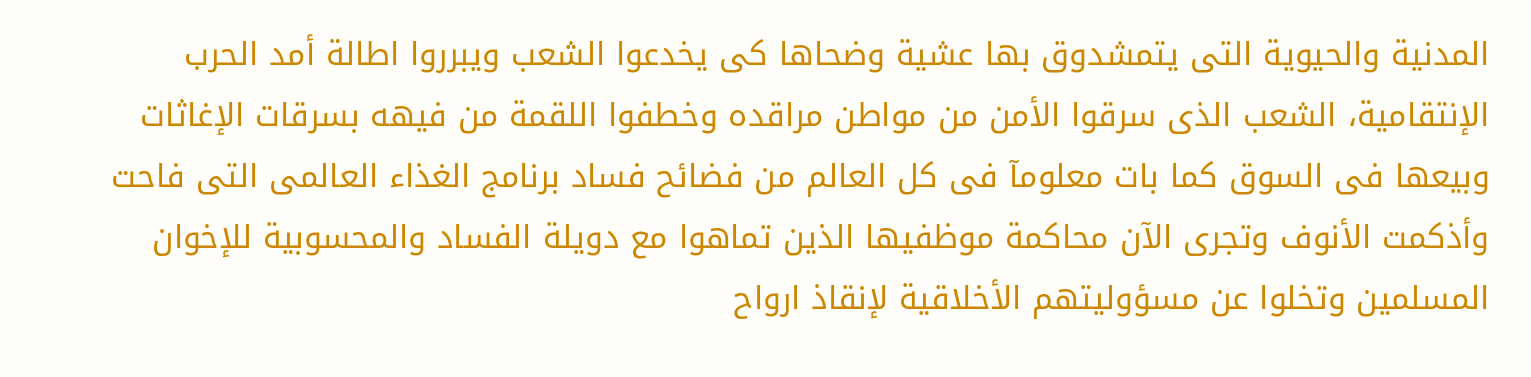المدنية والحيوية التى يتمشدوق بها عشية وضحاها كى يخدعوا الشعب ويبرروا اطالة أمد الحرب الإنتقامية، الشعب الذى سرقوا الأمن من مواطن مراقده وخطفوا اللقمة من فيهه بسرقات الإغاثات وبيعها فى السوق كما بات معلومآ فى كل العالم من فضائح فساد برنامج الغذاء العالمى التى فاحت وأذكمت الأنوف وتجرى الآن محاكمة موظفيها الذين تماهوا مع دويلة الفساد والمحسوبية للإخوان المسلمين وتخلوا عن مسؤوليتهم الأخلاقية لإنقاذ ارواح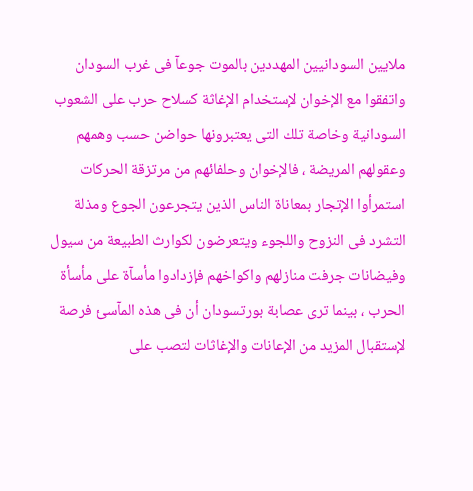ملايين السودانيين المهددين بالموت جوعآ فى غرب السودان واتفقوا مع الإخوان لإستخدام الإغاثة كسلاح حرب على الشعوب السودانية وخاصة تلك التى يعتبرونها حواضن حسب وهمهم وعقولهم المريضة ، فالإخوان وحلفائهم من مرتزقة الحركات استمرأوا الإتجار بمعاناة الناس الذين يتجرعون الجوع ومذلة التشرد فى النزوح واللجوء ويتعرضون لكوارث الطبيعة من سيول وفيضانات جرفت منازلهم واكواخهم فإزدادوا مأسآة على مأسأة الحرب ، بينما ترى عصابة بورتسودان أن فى هذه المآسئ فرصة لإستقبال المزيد من الإعانات والإغاثات لتصب على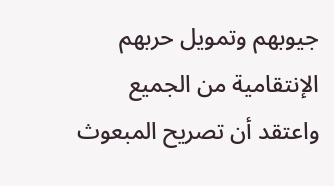جيوبهم وتمويل حربهم الإنتقامية من الجميع واعتقد أن تصريح المبعوث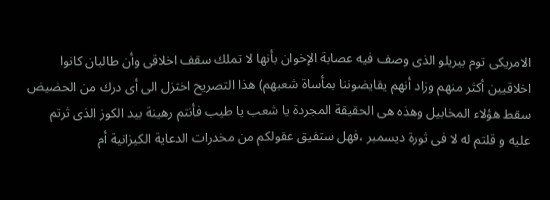الامريكى توم بيريلو الذى وصف فيه عصابة الإخوان بأنها لا تملك سقف اخلاقى وأن طالبان كانوا اخلاقيين أكثر منهم وزاد أنهم يقايضوننا بمأساة شعبهم) هذا التصريح اختزل الى أى درك من الحضيض سقط هؤلاء المخابيل وهذه هى الحقيقة المجردة يا شعب يا طيب فأنتم رهينة بيد الكوز الذى ثرتم عليه و قلتم له لا فى ثورة ديسمبر ،فهل ستفيق عقولكم من مخدرات الدعاية الكيزانية أم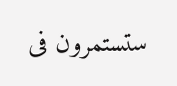ستستمرون فى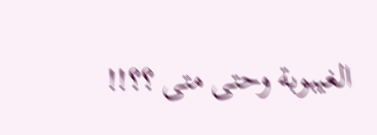الغيبوبة وحتى متى ؟؟!!